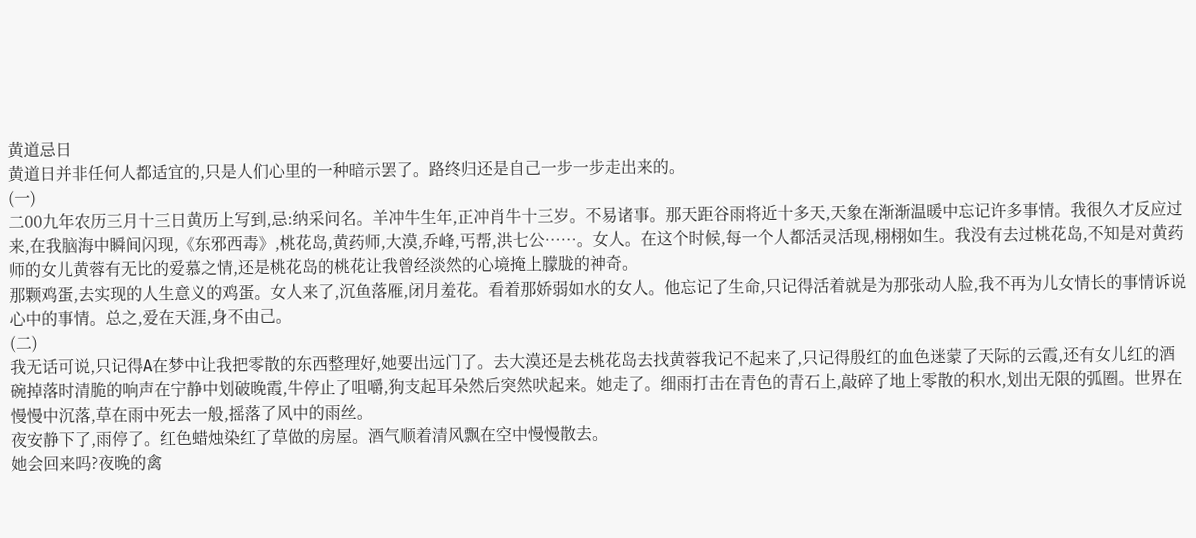黄道忌日
黄道日并非任何人都适宜的,只是人们心里的一种暗示罢了。路终归还是自己一步一步走出来的。
(一)
二00九年农历三月十三日黄历上写到,忌:纳采问名。羊冲牛生年,正冲肖牛十三岁。不易诸事。那天距谷雨将近十多天,天象在渐渐温暖中忘记许多事情。我很久才反应过来,在我脑海中瞬间闪现,《东邪西毒》,桃花岛,黄药师,大漠,乔峰,丐帮,洪七公……。女人。在这个时候,每一个人都活灵活现,栩栩如生。我没有去过桃花岛,不知是对黄药师的女儿黄蓉有无比的爱慕之情,还是桃花岛的桃花让我曾经淡然的心境掩上朦胧的神奇。
那颗鸡蛋,去实现的人生意义的鸡蛋。女人来了,沉鱼落雁,闭月羞花。看着那娇弱如水的女人。他忘记了生命,只记得活着就是为那张动人脸,我不再为儿女情长的事情诉说心中的事情。总之,爱在天涯,身不由己。
(二)
我无话可说,只记得A在梦中让我把零散的东西整理好,她要出远门了。去大漠还是去桃花岛去找黄蓉我记不起来了,只记得殷红的血色迷蒙了天际的云霞,还有女儿红的酒碗掉落时清脆的响声在宁静中划破晚霞,牛停止了咀嚼,狗支起耳朵然后突然吠起来。她走了。细雨打击在青色的青石上,敲碎了地上零散的积水,划出无限的弧圈。世界在慢慢中沉落,草在雨中死去一般,摇落了风中的雨丝。
夜安静下了,雨停了。红色蜡烛染红了草做的房屋。酒气顺着清风飘在空中慢慢散去。
她会回来吗?夜晚的禽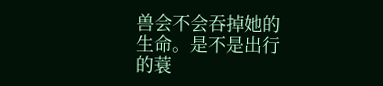兽会不会吞掉她的生命。是不是出行的蓑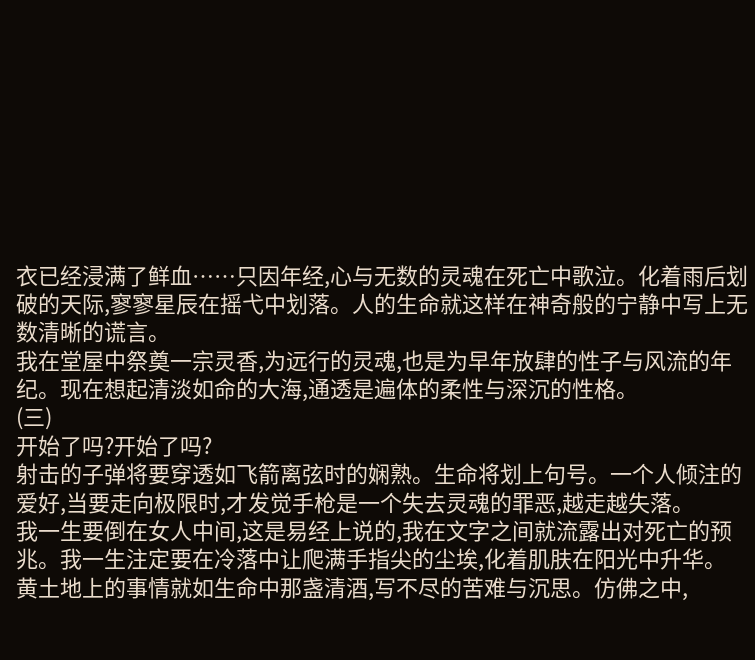衣已经浸满了鲜血……只因年经,心与无数的灵魂在死亡中歌泣。化着雨后划破的天际,寥寥星辰在摇弋中划落。人的生命就这样在神奇般的宁静中写上无数清晰的谎言。
我在堂屋中祭奠一宗灵香,为远行的灵魂,也是为早年放肆的性子与风流的年纪。现在想起清淡如命的大海,通透是遍体的柔性与深沉的性格。
(三)
开始了吗?开始了吗?
射击的子弹将要穿透如飞箭离弦时的娴熟。生命将划上句号。一个人倾注的爱好,当要走向极限时,才发觉手枪是一个失去灵魂的罪恶,越走越失落。
我一生要倒在女人中间,这是易经上说的,我在文字之间就流露出对死亡的预兆。我一生注定要在冷落中让爬满手指尖的尘埃,化着肌肤在阳光中升华。
黄土地上的事情就如生命中那盏清酒,写不尽的苦难与沉思。仿佛之中,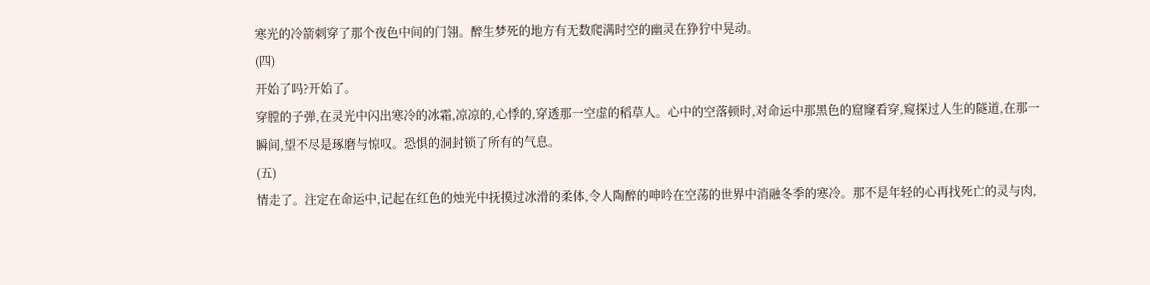寒光的冷箭刺穿了那个夜色中间的门翎。醉生梦死的地方有无数爬满时空的幽灵在狰狞中晃动。
(四)
开始了吗?开始了。
穿膛的子弹,在灵光中闪出寒冷的冰霜,凉凉的,心悸的,穿透那一空虚的稻草人。心中的空落顿时,对命运中那黑色的窟窿看穿,窥探过人生的隧道,在那一瞬间,望不尽是琢磨与惊叹。恐惧的洞封锁了所有的气息。
(五)
情走了。注定在命运中,记起在红色的烛光中抚摸过冰滑的柔体,令人陶醉的呻吟在空荡的世界中消融冬季的寒冷。那不是年轻的心再找死亡的灵与肉,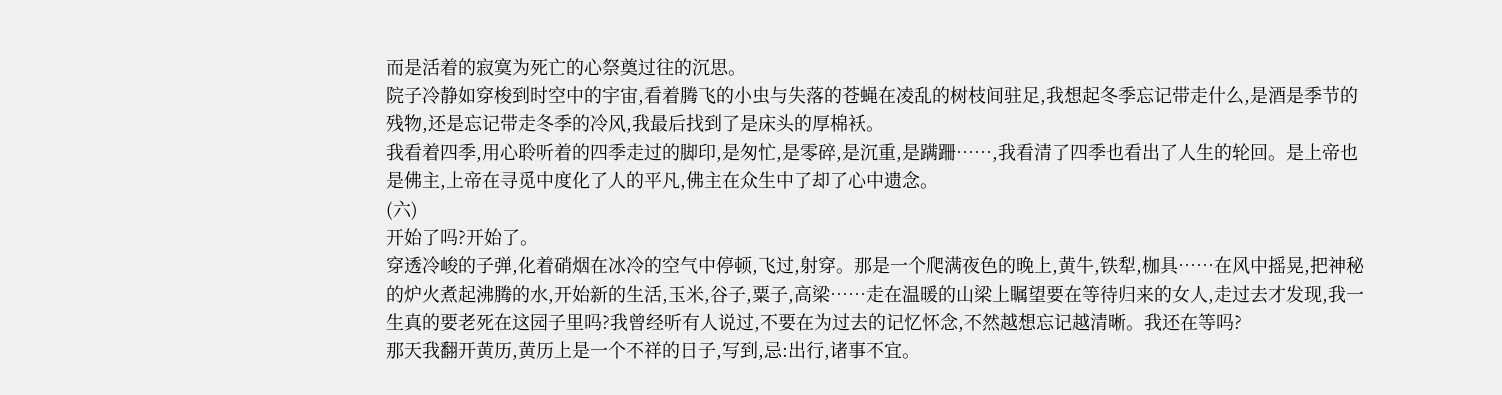而是活着的寂寞为死亡的心祭奠过往的沉思。
院子冷静如穿梭到时空中的宇宙,看着腾飞的小虫与失落的苍蝇在凌乱的树枝间驻足,我想起冬季忘记带走什么,是酒是季节的残物,还是忘记带走冬季的冷风,我最后找到了是床头的厚棉袄。
我看着四季,用心聆听着的四季走过的脚印,是匆忙,是零碎,是沉重,是蹒跚……,我看清了四季也看出了人生的轮回。是上帝也是佛主,上帝在寻觅中度化了人的平凡,佛主在众生中了却了心中遗念。
(六)
开始了吗?开始了。
穿透冷峻的子弹,化着硝烟在冰冷的空气中停顿,飞过,射穿。那是一个爬满夜色的晚上,黄牛,铁犁,枷具……在风中摇晃,把神秘的炉火煮起沸腾的水,开始新的生活,玉米,谷子,粟子,高梁……走在温暖的山梁上瞩望要在等待归来的女人,走过去才发现,我一生真的要老死在这园子里吗?我曾经听有人说过,不要在为过去的记忆怀念,不然越想忘记越清晰。我还在等吗?
那天我翻开黄历,黄历上是一个不祥的日子,写到,忌:出行,诸事不宜。